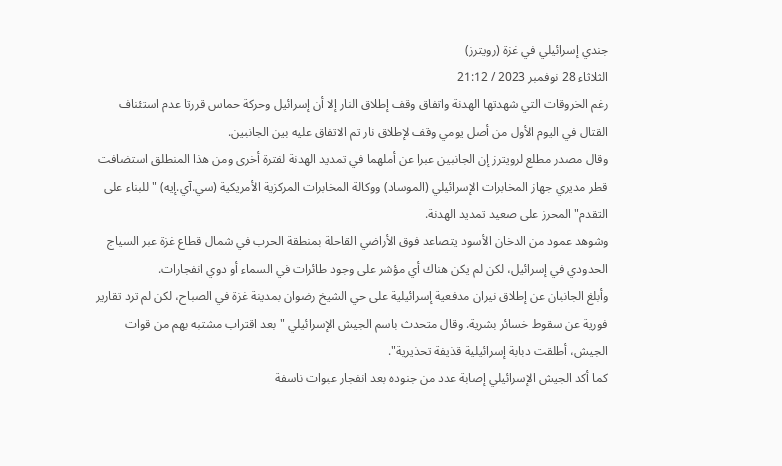جندي إسرائيلي في غزة (رويترز)
الثلاثاء 28 نوفمبر 2023 / 21:12
رغم الخروقات التي شهدتها الهدنة واتفاق وقف إطلاق النار إلا أن إسرائيل وحركة حماس قررتا عدم استئناف القتال في اليوم الأول من أصل يومي وقف لإطلاق نار تم الاتفاق عليه بين الجانبين.
وقال مصدر مطلع لرويترز إن الجانبين عبرا عن أملهما في تمديد الهدنة لفترة أخرى ومن هذا المنطلق استضافت قطر مديري جهاز المخابرات الإسرائيلي (الموساد) ووكالة المخابرات المركزية الأمريكية (سي.آي.إيه) "للبناء على التقدم" المحرز على صعيد تمديد الهدنة.
وشوهد عمود من الدخان الأسود يتصاعد فوق الأراضي القاحلة بمنطقة الحرب في شمال قطاع غزة عبر السياج الحدودي في إسرائيل، لكن لم يكن هناك أي مؤشر على وجود طائرات في السماء أو دوي انفجارات.
وأبلغ الجانبان عن إطلاق نيران مدفعية إسرائيلية على حي الشيخ رضوان بمدينة غزة في الصباح، لكن لم ترد تقارير فورية عن سقوط خسائر بشرية. وقال متحدث باسم الجيش الإسرائيلي "بعد اقتراب مشتبه بهم من قوات الجيش، أطلقت دبابة إسرائيلية قذيفة تحذيرية".
كما أكد الجيش الإسرائيلي إصابة عدد من جنوده بعد انفجار عبوات ناسفة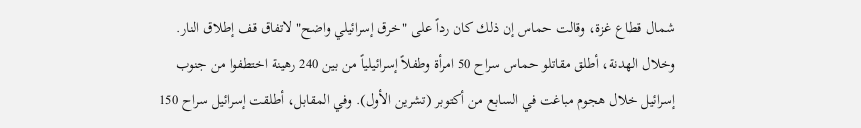شمال قطاع غزة، وقالت حماس إن ذلك كان رداً على "خرق إسرائيلي واضح" لاتفاق قف إطلاق النار.
وخلال الهدنة، أطلق مقاتلو حماس سراح 50 امرأة وطفلاً إسرائيلياً من بين 240 رهينة اختطفوا من جنوب إسرائيل خلال هجوم مباغت في السابع من أكتوبر (تشرين الأول). وفي المقابل، أطلقت إسرائيل سراح 150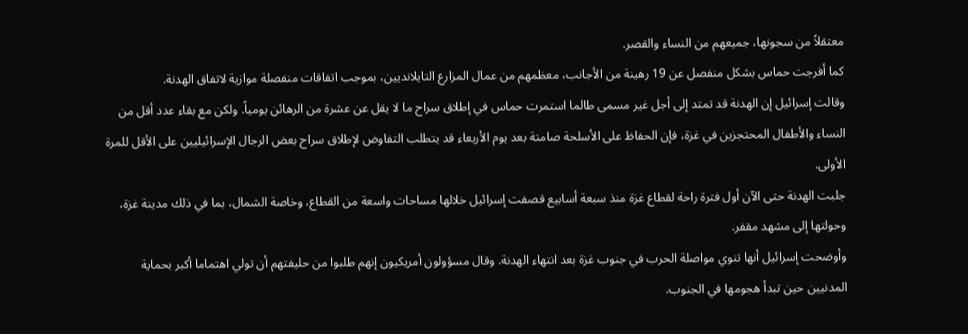معتقلاً من سجونها، جميعهم من النساء والقصر.
كما أفرجت حماس بشكل منفصل عن 19 رهينة من الأجانب، معظمهم من عمال المزارع التايلانديين، بموجب اتفاقات منفصلة موازية لاتفاق الهدنة.
وقالت إسرائيل إن الهدنة قد تمتد إلى أجل غير مسمى طالما استمرت حماس في إطلاق سراح ما لا يقل عن عشرة من الرهائن يومياً. ولكن مع بقاء عدد أقل من النساء والأطفال المحتجزين في غزة، فإن الحفاظ على الأسلحة صامتة بعد يوم الأربعاء قد يتطلب التفاوض لإطلاق سراح بعض الرجال الإسرائيليين على الأقل للمرة الأولى.
جلبت الهدنة حتى الآن أول فترة راحة لقطاع غزة منذ سبعة أسابيع قصفت إسرائيل خلالها مساحات واسعة من القطاع، وخاصة الشمال، بما في ذلك مدينة غزة، وحولتها إلى مشهد مقفر.
وأوضحت إسرائيل أنها تنوي مواصلة الحرب في جنوب غزة بعد انتهاء الهدنة. وقال مسؤولون أمريكيون إنهم طلبوا من حليفتهم أن تولي اهتماما أكبر بحماية المدنيين حين تبدأ هجومها في الجنوب.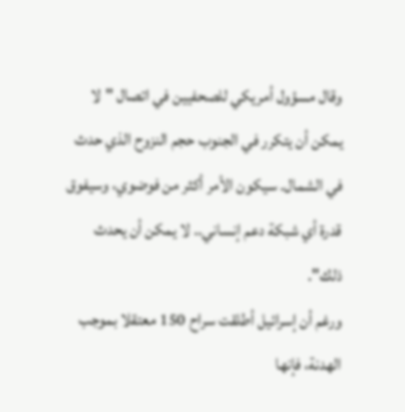وقال مسؤول أمريكي للصحفيين في اتصال "لا يمكن أن يتكرر في الجنوب حجم النزوح الذي حدث في الشمال. سيكون الأمر أكثر من فوضوي، وسيفوق قدرة أي شبكة دعم إنساني.. لا يمكن أن يحدث ذلك".
ورغم أن إسرائيل أطلقت سراح 150 معتقلا بموجب الهدنة، فإنها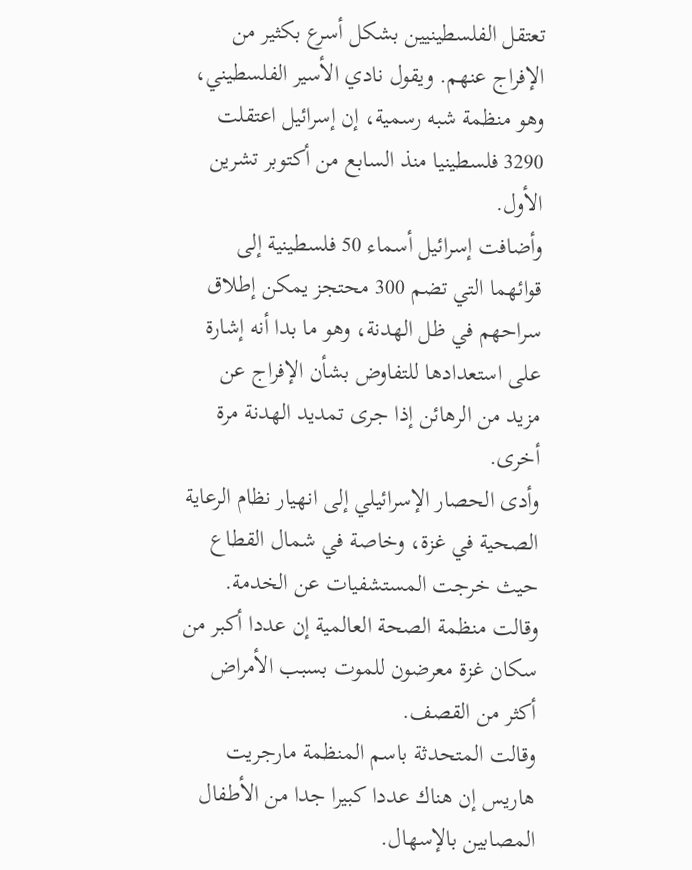تعتقل الفلسطينيين بشكل أسرع بكثير من الإفراج عنهم. ويقول نادي الأسير الفلسطيني، وهو منظمة شبه رسمية، إن إسرائيل اعتقلت 3290 فلسطينيا منذ السابع من أكتوبر تشرين الأول.
وأضافت إسرائيل أسماء 50 فلسطينية إلى قوائهما التي تضم 300 محتجز يمكن إطلاق سراحهم في ظل الهدنة، وهو ما بدا أنه إشارة على استعدادها للتفاوض بشأن الإفراج عن مزيد من الرهائن إذا جرى تمديد الهدنة مرة أخرى.
وأدى الحصار الإسرائيلي إلى انهيار نظام الرعاية الصحية في غزة، وخاصة في شمال القطاع حيث خرجت المستشفيات عن الخدمة. وقالت منظمة الصحة العالمية إن عددا أكبر من سكان غزة معرضون للموت بسبب الأمراض أكثر من القصف.
وقالت المتحدثة باسم المنظمة مارجريت هاريس إن هناك عددا كبيرا جدا من الأطفال المصابين بالإسهال.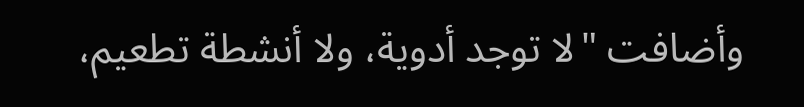وأضافت "لا توجد أدوية، ولا أنشطة تطعيم،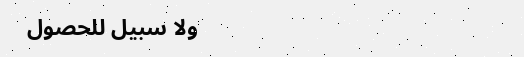ولا سبيل للحصول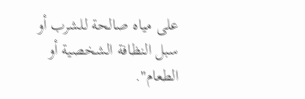على مياه صالحة للشرب أو سبل النظافة الشخصية أو الطعام".